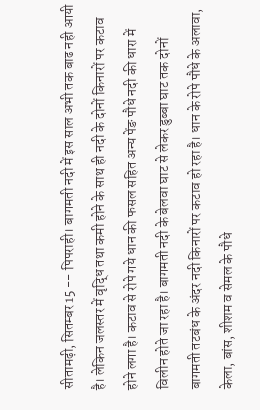सीतामढ़ी, सितम्बर 15 -- पिपराही। बागमती नदी में इस साल अभी तक बाढ नही आयी है। लेकिन जलस्तर में वृद्धि तथा कमी होने के साथ ही नदी के दोनों किनारों पर कटाव होने लगा है। कटाव से रोपे गये धान की फसल सहित अन्य पेंङ पौधे नदी की धारा में विलीन होते जा रहा है। बागमती नदी के बेलवा घाट से लेकर डुब्बा घाट तक दोनों बागमती तटबंध के अंदर नदी किनारों पर कटाव हो रहा है। धान के रोपे पौधे के अलावा, केला, बांस, शीशम व सेमल के पौधे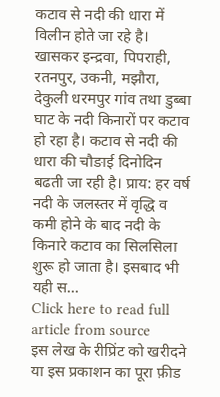कटाव से नदी की धारा में विलीन होते जा रहे है। खासकर इन्द्रवा, पिपराही, रतनपुर, उकनी, मझौरा, देकुली धरमपुर गांव तथा डुब्बा घाट के नदी किनारों पर कटाव हो रहा है। कटाव से नदी की धारा की चौङाई दिनोदिन बढती जा रही है। प्राय: हर वर्ष नदी के जलस्तर में वृद्धि व कमी होने के बाद नदी के किनारे कटाव का सिलसिला शुरू हो जाता है। इसबाद भी यही स...
Click here to read full article from source
इस लेख के रीप्रिंट को खरीदने या इस प्रकाशन का पूरा फ़ीड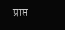प्राप्त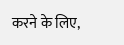करने के लिए,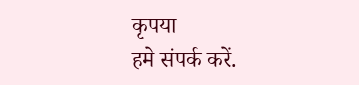कृपया
हमे संपर्क करें.